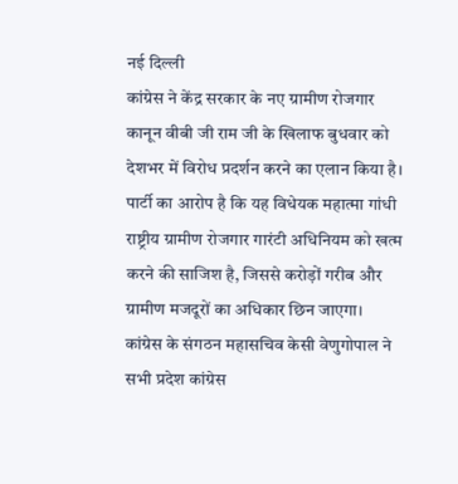नई दिल्ली
कांग्रेस ने केंद्र सरकार के नए ग्रामीण रोजगार कानून वीबी जी राम जी के खिलाफ बुधवार को देशभर में विरोध प्रदर्शन करने का एलान किया है। पार्टी का आरोप है कि यह विधेयक महात्मा गांधी राष्ट्रीय ग्रामीण रोजगार गारंटी अधिनियम को खत्म करने की साजिश है, जिससे करोड़ों गरीब और ग्रामीण मजदूरों का अधिकार छिन जाएगा।
कांग्रेस के संगठन महासचिव केसी वेणुगोपाल ने सभी प्रदेश कांग्रेस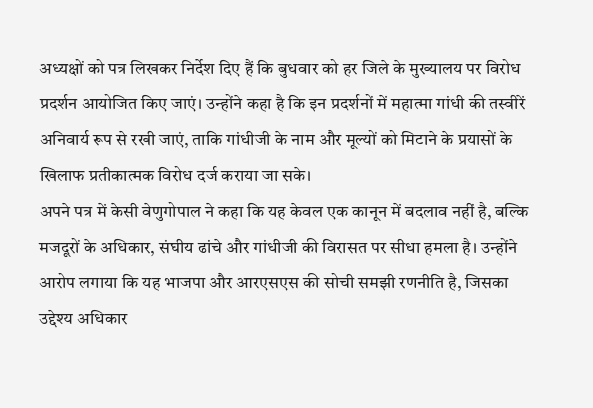अध्यक्षों को पत्र लिखकर निर्देश दिए हैं कि बुधवार को हर जिले के मुख्यालय पर विरोध प्रदर्शन आयोजित किए जाएं। उन्होंने कहा है कि इन प्रदर्शनों में महात्मा गांधी की तस्वीरें अनिवार्य रूप से रखी जाएं, ताकि गांधीजी के नाम और मूल्यों को मिटाने के प्रयासों के खिलाफ प्रतीकात्मक विरोध दर्ज कराया जा सके।
अपने पत्र में केसी वेणुगोपाल ने कहा कि यह केवल एक कानून में बदलाव नहीं है, बल्कि मजदूरों के अधिकार, संघीय ढांचे और गांधीजी की विरासत पर सीधा हमला है। उन्होंने आरोप लगाया कि यह भाजपा और आरएसएस की सोची समझी रणनीति है, जिसका उद्देश्य अधिकार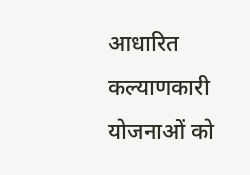आधारित कल्याणकारी योजनाओं को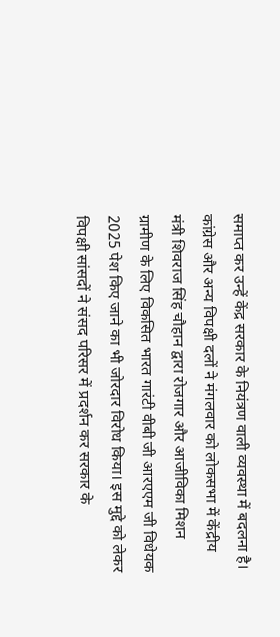समाप्त कर उन्हें केंद्र सरकार के नियंत्रण वाली व्यवस्था में बदलना है।
कांग्रेस और अन्य विपक्षी दलों ने मंगलवार को लोकसभा में केंद्रीय मंत्री शिवराज सिंह चौहान द्वारा रोजगार और आजीविका मिशन ग्रामीण के लिए विकसित भारत गारंटी वीबी जी आरएएम जी विधेयक 2025 पेश किए जाने का भी जोरदार विरोध किया। इस मुद्दे को लेकर विपक्षी सांसदों ने संसद परिसर में प्रदर्शन कर सरकार के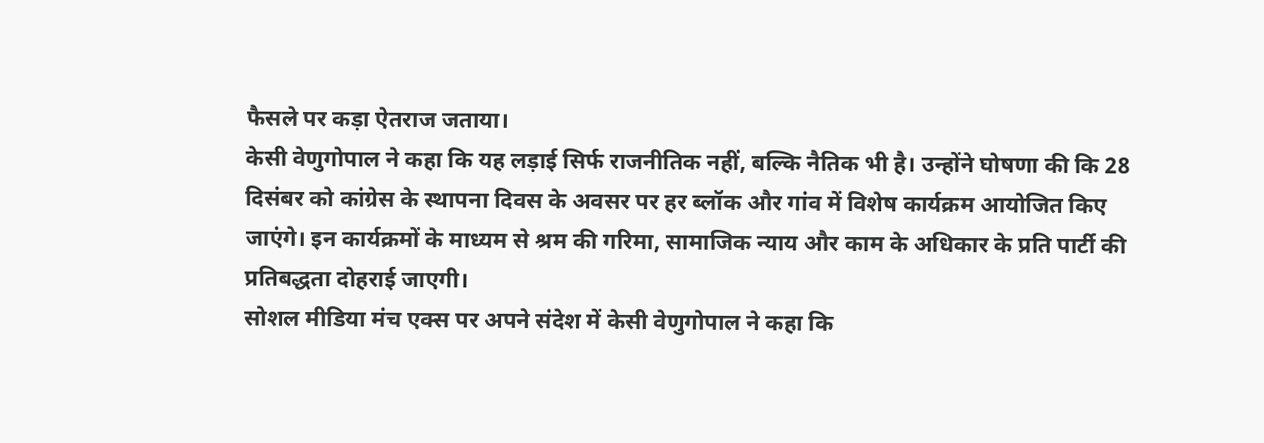फैसले पर कड़ा ऐतराज जताया।
केसी वेणुगोपाल ने कहा कि यह लड़ाई सिर्फ राजनीतिक नहीं, बल्कि नैतिक भी है। उन्होंने घोषणा की कि 28 दिसंबर को कांग्रेस के स्थापना दिवस के अवसर पर हर ब्लॉक और गांव में विशेष कार्यक्रम आयोजित किए जाएंगे। इन कार्यक्रमों के माध्यम से श्रम की गरिमा, सामाजिक न्याय और काम के अधिकार के प्रति पार्टी की प्रतिबद्धता दोहराई जाएगी।
सोशल मीडिया मंच एक्स पर अपने संदेश में केसी वेणुगोपाल ने कहा कि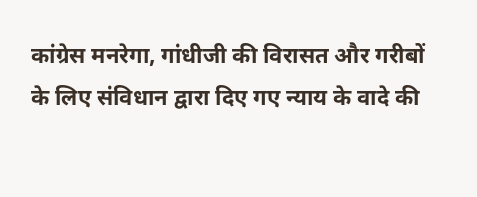कांग्रेस मनरेगा, गांधीजी की विरासत और गरीबों के लिए संविधान द्वारा दिए गए न्याय के वादे की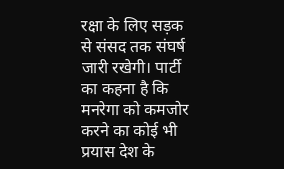रक्षा के लिए सड़क से संसद तक संघर्ष जारी रखेगी। पार्टी का कहना है कि मनरेगा को कमजोर करने का कोई भी प्रयास देश के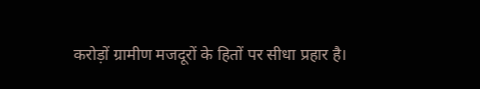करोड़ों ग्रामीण मजदूरों के हितों पर सीधा प्रहार है।